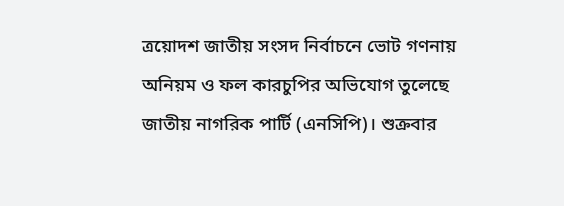ত্রয়োদশ জাতীয় সংসদ নির্বাচনে ভোট গণনায় অনিয়ম ও ফল কারচুপির অভিযোগ তুলেছে জাতীয় নাগরিক পার্টি (এনসিপি)। শুক্রবার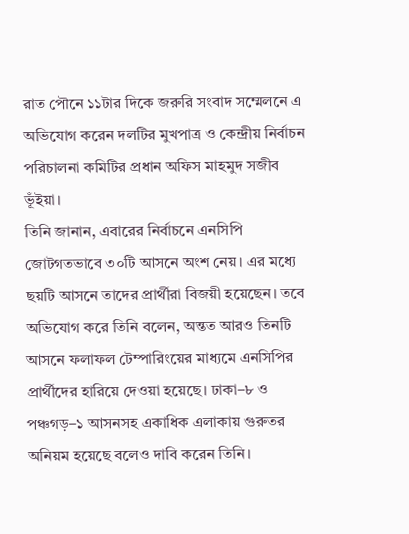রাত পৌনে ১১টার দিকে জরুরি সংবাদ সম্মেলনে এ অভিযোগ করেন দলটির মুখপাত্র ও কেন্দ্রীয় নির্বাচন পরিচালনা কমিটির প্রধান অফিস মাহমুদ সজীব ভূঁইয়া।
তিনি জানান, এবারের নির্বাচনে এনসিপি জোটগতভাবে ৩০টি আসনে অংশ নেয়। এর মধ্যে ছয়টি আসনে তাদের প্রার্থীরা বিজয়ী হয়েছেন। তবে অভিযোগ করে তিনি বলেন, অন্তত আরও তিনটি আসনে ফলাফল টেম্পারিংয়ের মাধ্যমে এনসিপির প্রার্থীদের হারিয়ে দেওয়া হয়েছে। ঢাকা–৮ ও পঞ্চগড়–১ আসনসহ একাধিক এলাকায় গুরুতর অনিয়ম হয়েছে বলেও দাবি করেন তিনি।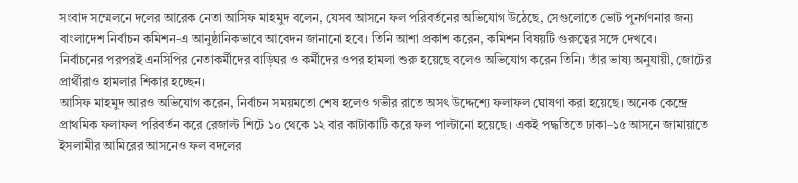সংবাদ সম্মেলনে দলের আরেক নেতা আসিফ মাহমুদ বলেন, যেসব আসনে ফল পরিবর্তনের অভিযোগ উঠেছে, সেগুলোতে ভোট পুনর্গণনার জন্য বাংলাদেশ নির্বাচন কমিশন-এ আনুষ্ঠানিকভাবে আবেদন জানানো হবে। তিনি আশা প্রকাশ করেন, কমিশন বিষয়টি গুরুত্বের সঙ্গে দেখবে।
নির্বাচনের পরপরই এনসিপির নেতাকর্মীদের বাড়িঘর ও কর্মীদের ওপর হামলা শুরু হয়েছে বলেও অভিযোগ করেন তিনি। তাঁর ভাষ্য অনুযায়ী, জোটের প্রার্থীরাও হামলার শিকার হচ্ছেন।
আসিফ মাহমুদ আরও অভিযোগ করেন, নির্বাচন সময়মতো শেষ হলেও গভীর রাতে অসৎ উদ্দেশ্যে ফলাফল ঘোষণা করা হয়েছে। অনেক কেন্দ্রে প্রাথমিক ফলাফল পরিবর্তন করে রেজাল্ট শিটে ১০ থেকে ১২ বার কাটাকাটি করে ফল পাল্টানো হয়েছে। একই পদ্ধতিতে ঢাকা–১৫ আসনে জামায়াতে ইসলামীর আমিরের আসনেও ফল বদলের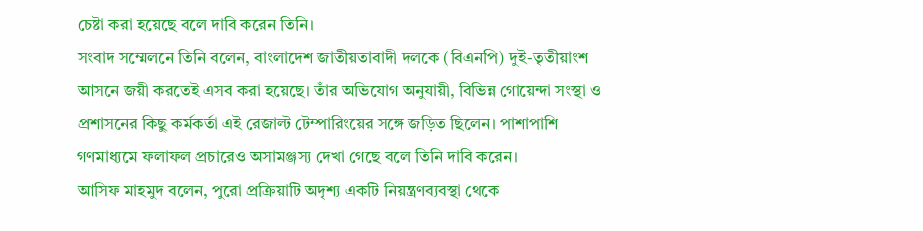চেষ্টা করা হয়েছে বলে দাবি করেন তিনি।
সংবাদ সম্মেলনে তিনি বলেন, বাংলাদেশ জাতীয়তাবাদী দলকে (বিএনপি) দুই-তৃতীয়াংশ আসনে জয়ী করতেই এসব করা হয়েছে। তাঁর অভিযোগ অনুযায়ী, বিভিন্ন গোয়েন্দা সংস্থা ও প্রশাসনের কিছু কর্মকর্তা এই রেজাল্ট টেম্পারিংয়ের সঙ্গে জড়িত ছিলেন। পাশাপাশি গণমাধ্যমে ফলাফল প্রচারেও অসামঞ্জস্য দেখা গেছে বলে তিনি দাবি করেন।
আসিফ মাহমুদ বলেন, পুরো প্রক্রিয়াটি অদৃশ্য একটি নিয়ন্ত্রণব্যবস্থা থেকে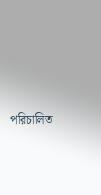পরিচালিত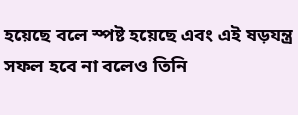হয়েছে বলে স্পষ্ট হয়েছে এবং এই ষড়যন্ত্র সফল হবে না বলেও তিনি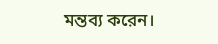মন্তব্য করেন।